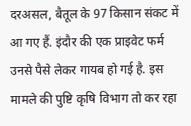दरअसल, बैतूल के 97 किसान संकट में आ गए हैं. इंदौर की एक प्राइवेट फर्म उनसे पैसे लेकर गायब हो गई है. इस मामले की पुष्टि कृषि विभाग तो कर रहा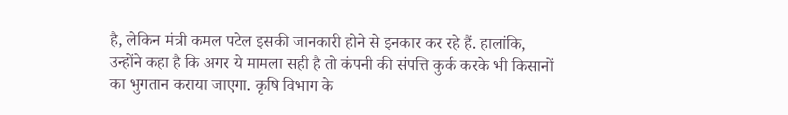है, लेकिन मंत्री कमल पटेल इसकी जानकारी होने से इनकार कर रहे हैं. हालांकि, उन्होंने कहा है कि अगर ये मामला सही है तो कंपनी की संपत्ति कुर्क करके भी किसानों का भुगतान कराया जाएगा. कृषि विभाग के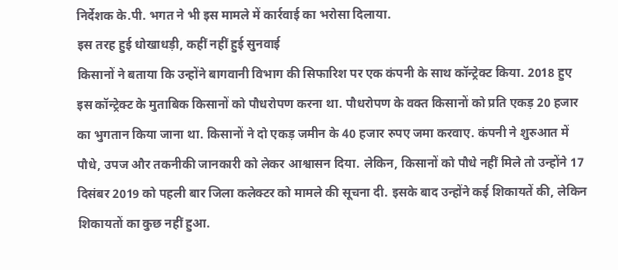निर्देशक के.पी. भगत ने भी इस मामले में कार्रवाई का भरोसा दिलाया.
इस तरह हुई धोखाधड़ी, कहीं नहीं हुई सुनवाई
किसानों ने बताया कि उन्होंने बागवानी विभाग की सिफारिश पर एक कंपनी के साथ कॉन्ट्रेक्ट किया. 2018 हुए इस कॉन्ट्रेक्ट के मुताबिक किसानों को पौधरोपण करना था. पौधरोपण के वक्त किसानों को प्रति एकड़ 20 हजार का भुगतान किया जाना था. किसानों ने दो एकड़ जमीन के 40 हजार रुपए जमा करवाए. कंपनी ने शुरुआत में पौधे, उपज और तकनीकी जानकारी को लेकर आश्वासन दिया. लेकिन, किसानों को पौधे नहीं मिले तो उन्होंने 17 दिसंबर 2019 को पहली बार जिला कलेक्टर को मामले की सूचना दी. इसके बाद उन्होंने कई शिकायतें की, लेकिन शिकायतों का कुछ नहीं हुआ.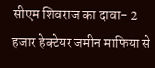सीएम शिवराज का दावा- 2 हजार हेक्टेयर जमीन माफिया से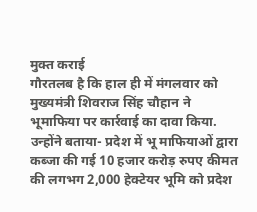मुक्त कराई
गौरतलब है कि हाल ही में मंगलवार को मुख्यमंत्री शिवराज सिंह चौहान ने भूमाफिया पर कार्रवाई का दावा किया. उन्होंने बताया- प्रदेश में भू माफियाओं द्वारा कब्जा की गई 10 हजार करोड़ रुपए कीमत की लगभग 2,000 हेक्टेयर भूमि को प्रदेश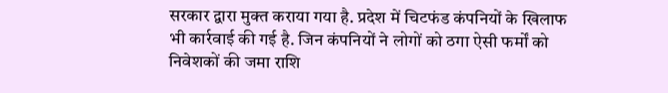सरकार द्वारा मुक्त कराया गया है. प्रदेश में चिटफंड कंपनियों के खिलाफ भी कार्रवाई की गई है. जिन कंपनियों ने लोगों को ठगा ऐसी फर्मों को निवेशकों की जमा राशि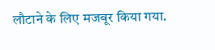लौटाने के लिए मजबूर किया गया.